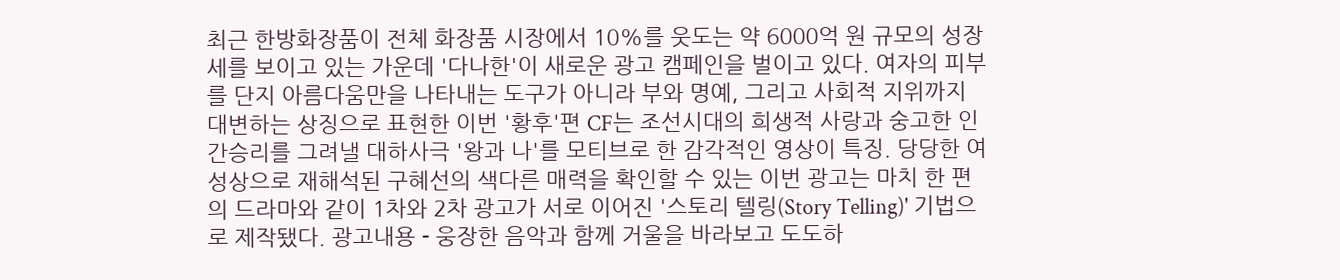최근 한방화장품이 전체 화장품 시장에서 10%를 웃도는 약 6000억 원 규모의 성장세를 보이고 있는 가운데 '다나한'이 새로운 광고 캠페인을 벌이고 있다. 여자의 피부를 단지 아름다움만을 나타내는 도구가 아니라 부와 명예, 그리고 사회적 지위까지 대변하는 상징으로 표현한 이번 '황후'편 CF는 조선시대의 희생적 사랑과 숭고한 인간승리를 그려낼 대하사극 '왕과 나'를 모티브로 한 감각적인 영상이 특징. 당당한 여성상으로 재해석된 구혜선의 색다른 매력을 확인할 수 있는 이번 광고는 마치 한 편의 드라마와 같이 1차와 2차 광고가 서로 이어진 '스토리 텔링(Story Telling)' 기법으로 제작됐다. 광고내용 - 웅장한 음악과 함께 거울을 바라보고 도도하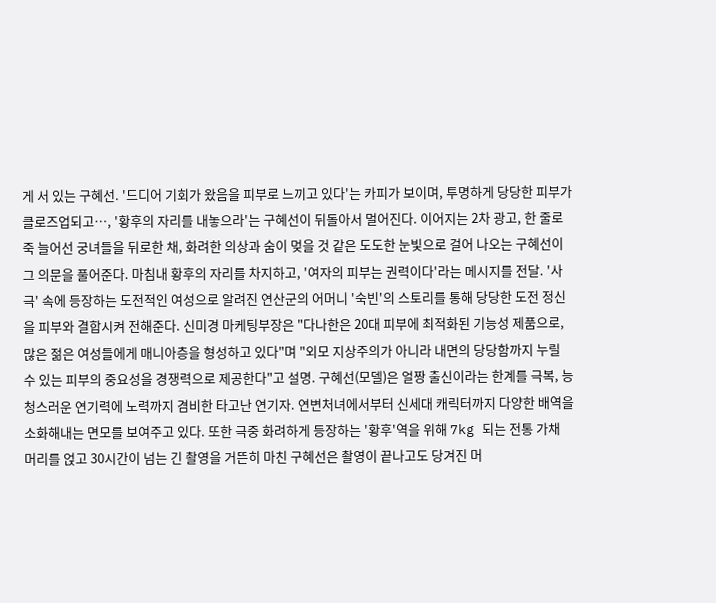게 서 있는 구혜선. '드디어 기회가 왔음을 피부로 느끼고 있다'는 카피가 보이며, 투명하게 당당한 피부가 클로즈업되고…, '황후의 자리를 내놓으라'는 구혜선이 뒤돌아서 멀어진다. 이어지는 2차 광고, 한 줄로 죽 늘어선 궁녀들을 뒤로한 채, 화려한 의상과 숨이 멎을 것 같은 도도한 눈빛으로 걸어 나오는 구혜선이 그 의문을 풀어준다. 마침내 황후의 자리를 차지하고, '여자의 피부는 권력이다'라는 메시지를 전달. '사극' 속에 등장하는 도전적인 여성으로 알려진 연산군의 어머니 '숙빈'의 스토리를 통해 당당한 도전 정신을 피부와 결합시켜 전해준다. 신미경 마케팅부장은 "다나한은 20대 피부에 최적화된 기능성 제품으로, 많은 젊은 여성들에게 매니아층을 형성하고 있다"며 "외모 지상주의가 아니라 내면의 당당함까지 누릴 수 있는 피부의 중요성을 경쟁력으로 제공한다"고 설명. 구혜선(모델)은 얼짱 출신이라는 한계를 극복, 능청스러운 연기력에 노력까지 겸비한 타고난 연기자. 연변처녀에서부터 신세대 캐릭터까지 다양한 배역을 소화해내는 면모를 보여주고 있다. 또한 극중 화려하게 등장하는 '황후'역을 위해 7kg 되는 전통 가채 머리를 얹고 30시간이 넘는 긴 촬영을 거뜬히 마친 구혜선은 촬영이 끝나고도 당겨진 머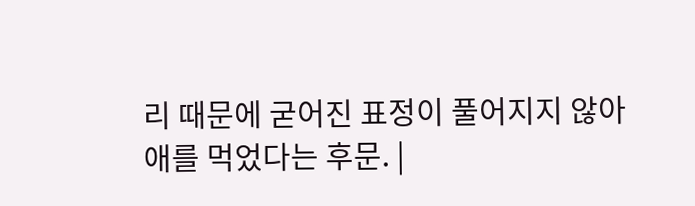리 때문에 굳어진 표정이 풀어지지 않아 애를 먹었다는 후문. |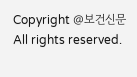Copyright @보건신문 All rights reserved.